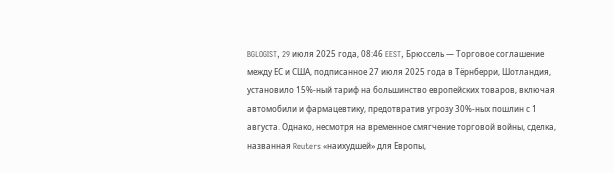BGLOGIST, 29 июля 2025 года, 08:46 EEST, Брюссель — Торговое соглашение между ЕС и США, подписанное 27 июля 2025 года в Тёрнберри, Шотландия, установило 15%-ный тариф на большинство европейских товаров, включая автомобили и фармацевтику, предотвратив угрозу 30%-ных пошлин с 1 августа. Однако, несмотря на временное смягчение торговой войны, сделка, названная Reuters «наихудшей» для Европы,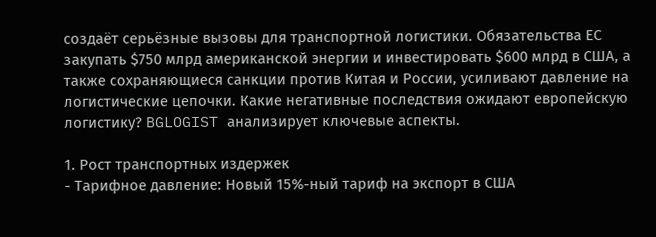создаёт серьёзные вызовы для транспортной логистики. Обязательства ЕС закупать $750 млрд американской энергии и инвестировать $600 млрд в США, а также сохраняющиеся санкции против Китая и России, усиливают давление на логистические цепочки. Какие негативные последствия ожидают европейскую логистику? BGLOGIST анализирует ключевые аспекты.

1. Рост транспортных издержек
- Тарифное давление: Новый 15%-ный тариф на экспорт в США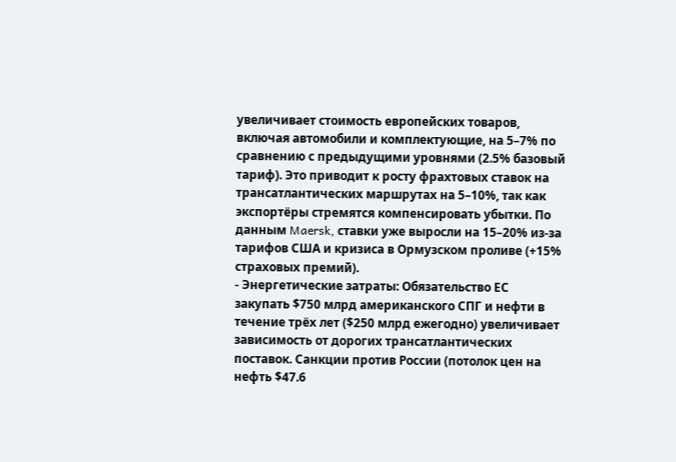увеличивает стоимость европейских товаров, включая автомобили и комплектующие, на 5–7% по сравнению с предыдущими уровнями (2.5% базовый тариф). Это приводит к росту фрахтовых ставок на трансатлантических маршрутах на 5–10%, так как экспортёры стремятся компенсировать убытки. По данным Maersk, ставки уже выросли на 15–20% из-за тарифов США и кризиса в Ормузском проливе (+15% страховых премий).
- Энергетические затраты: Обязательство ЕС закупать $750 млрд американского СПГ и нефти в течение трёх лет ($250 млрд ежегодно) увеличивает зависимость от дорогих трансатлантических поставок. Санкции против России (потолок цен на нефть $47.6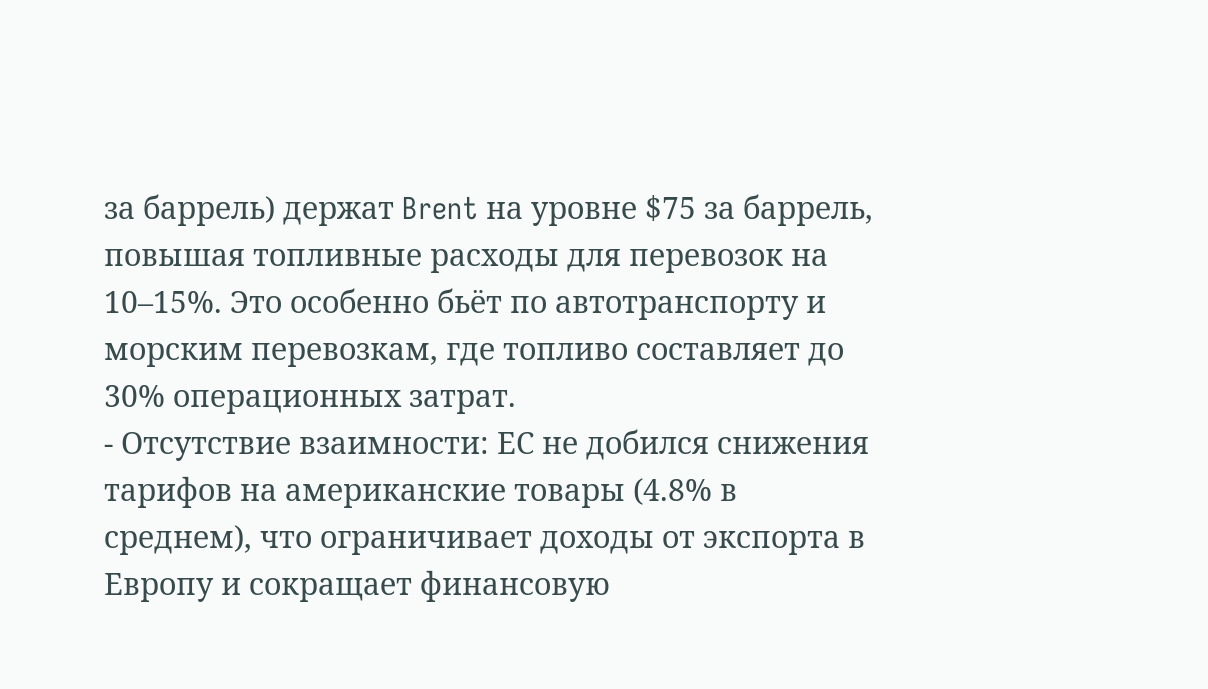за баррель) держат Brent на уровне $75 за баррель, повышая топливные расходы для перевозок на 10–15%. Это особенно бьёт по автотранспорту и морским перевозкам, где топливо составляет до 30% операционных затрат.
- Отсутствие взаимности: ЕС не добился снижения тарифов на американские товары (4.8% в среднем), что ограничивает доходы от экспорта в Европу и сокращает финансовую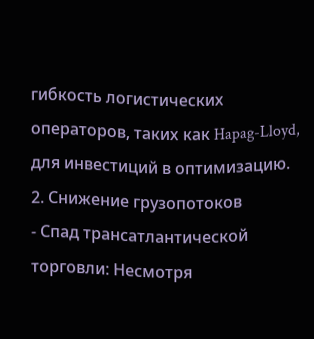гибкость логистических операторов, таких как Hapag-Lloyd, для инвестиций в оптимизацию.
2. Снижение грузопотоков
- Спад трансатлантической торговли: Несмотря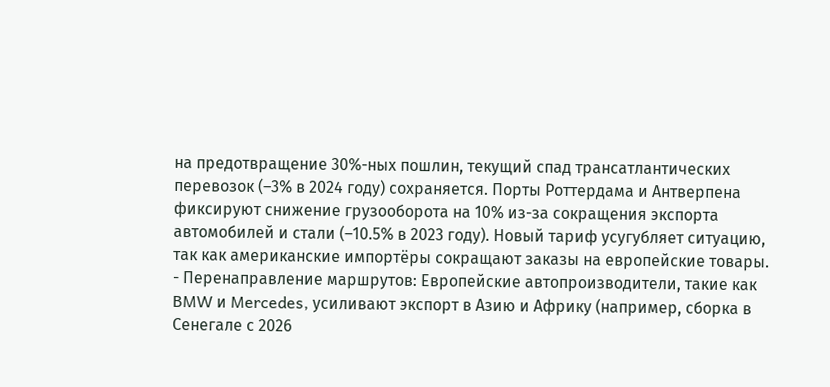на предотвращение 30%-ных пошлин, текущий спад трансатлантических перевозок (–3% в 2024 году) сохраняется. Порты Роттердама и Антверпена фиксируют снижение грузооборота на 10% из-за сокращения экспорта автомобилей и стали (–10.5% в 2023 году). Новый тариф усугубляет ситуацию, так как американские импортёры сокращают заказы на европейские товары.
- Перенаправление маршрутов: Европейские автопроизводители, такие как BMW и Mercedes, усиливают экспорт в Азию и Африку (например, сборка в Сенегале с 2026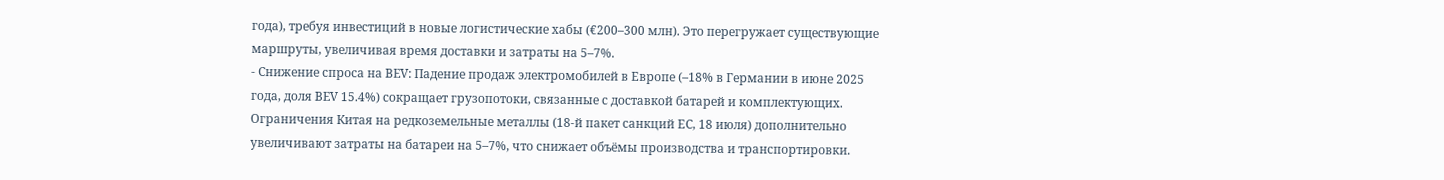года), требуя инвестиций в новые логистические хабы (€200–300 млн). Это перегружает существующие маршруты, увеличивая время доставки и затраты на 5–7%.
- Снижение спроса на BEV: Падение продаж электромобилей в Европе (–18% в Германии в июне 2025 года, доля BEV 15.4%) сокращает грузопотоки, связанные с доставкой батарей и комплектующих. Ограничения Китая на редкоземельные металлы (18-й пакет санкций ЕС, 18 июля) дополнительно увеличивают затраты на батареи на 5–7%, что снижает объёмы производства и транспортировки.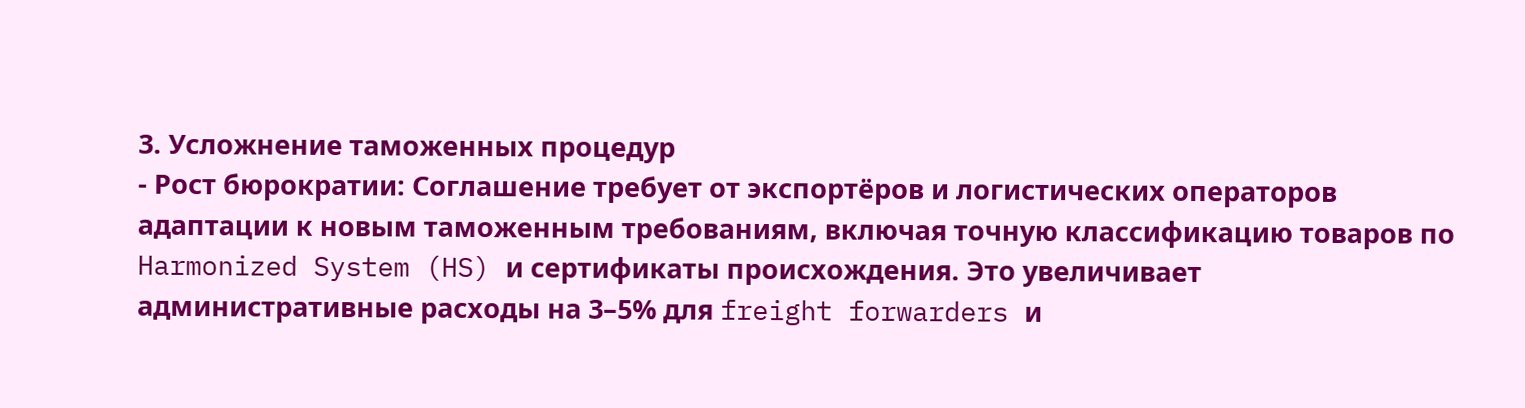3. Усложнение таможенных процедур
- Рост бюрократии: Соглашение требует от экспортёров и логистических операторов адаптации к новым таможенным требованиям, включая точную классификацию товаров по Harmonized System (HS) и сертификаты происхождения. Это увеличивает административные расходы на 3–5% для freight forwarders и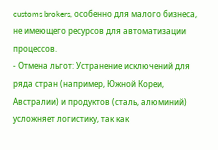customs brokers, особенно для малого бизнеса, не имеющего ресурсов для автоматизации процессов.
- Отмена льгот: Устранение исключений для ряда стран (например, Южной Кореи, Австралии) и продуктов (сталь, алюминий) усложняет логистику, так как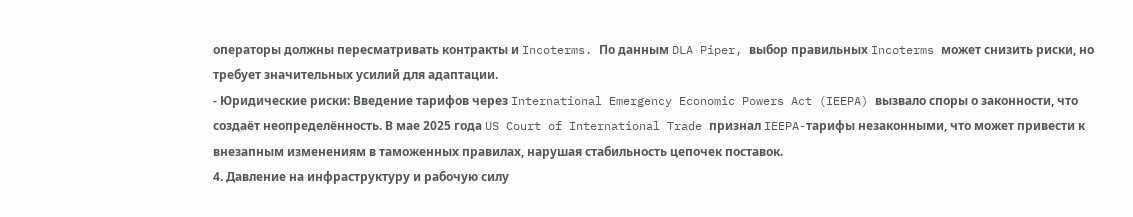операторы должны пересматривать контракты и Incoterms. По данным DLA Piper, выбор правильных Incoterms может снизить риски, но требует значительных усилий для адаптации.
- Юридические риски: Введение тарифов через International Emergency Economic Powers Act (IEEPA) вызвало споры о законности, что создаёт неопределённость. В мае 2025 года US Court of International Trade признал IEEPA-тарифы незаконными, что может привести к внезапным изменениям в таможенных правилах, нарушая стабильность цепочек поставок.
4. Давление на инфраструктуру и рабочую силу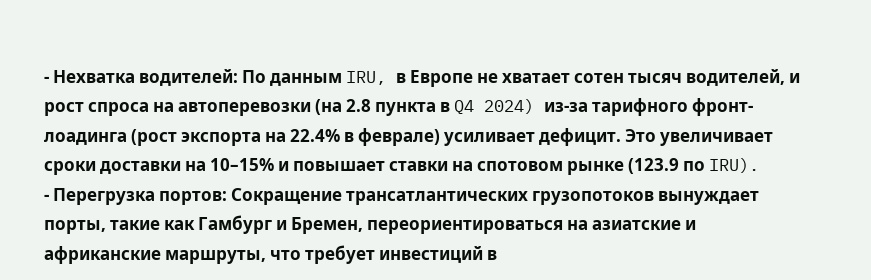- Нехватка водителей: По данным IRU, в Европе не хватает сотен тысяч водителей, и рост спроса на автоперевозки (на 2.8 пункта в Q4 2024) из-за тарифного фронт-лоадинга (рост экспорта на 22.4% в феврале) усиливает дефицит. Это увеличивает сроки доставки на 10–15% и повышает ставки на спотовом рынке (123.9 по IRU).
- Перегрузка портов: Сокращение трансатлантических грузопотоков вынуждает порты, такие как Гамбург и Бремен, переориентироваться на азиатские и африканские маршруты, что требует инвестиций в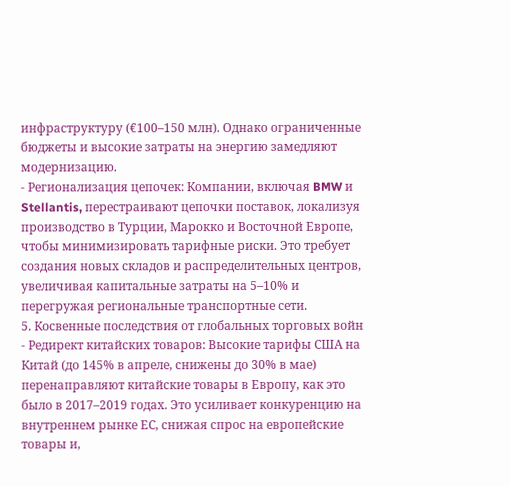инфраструктуру (€100–150 млн). Однако ограниченные бюджеты и высокие затраты на энергию замедляют модернизацию.
- Регионализация цепочек: Компании, включая BMW и Stellantis, перестраивают цепочки поставок, локализуя производство в Турции, Марокко и Восточной Европе, чтобы минимизировать тарифные риски. Это требует создания новых складов и распределительных центров, увеличивая капитальные затраты на 5–10% и перегружая региональные транспортные сети.
5. Косвенные последствия от глобальных торговых войн
- Редирект китайских товаров: Высокие тарифы США на Китай (до 145% в апреле, снижены до 30% в мае) перенаправляют китайские товары в Европу, как это было в 2017–2019 годах. Это усиливает конкуренцию на внутреннем рынке ЕС, снижая спрос на европейские товары и,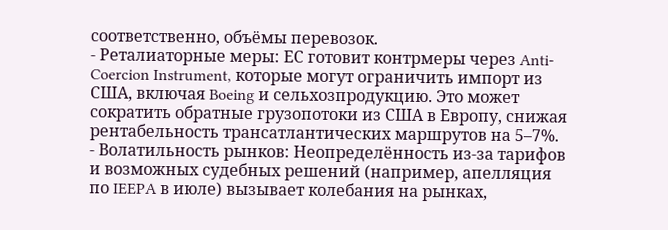соответственно, объёмы перевозок.
- Реталиаторные меры: ЕС готовит контрмеры через Anti-Coercion Instrument, которые могут ограничить импорт из США, включая Boeing и сельхозпродукцию. Это может сократить обратные грузопотоки из США в Европу, снижая рентабельность трансатлантических маршрутов на 5–7%.
- Волатильность рынков: Неопределённость из-за тарифов и возможных судебных решений (например, апелляция по IEEPA в июле) вызывает колебания на рынках,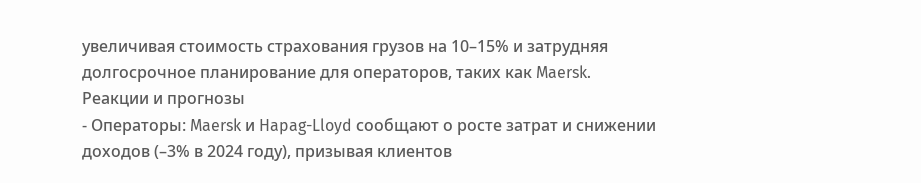увеличивая стоимость страхования грузов на 10–15% и затрудняя долгосрочное планирование для операторов, таких как Maersk.
Реакции и прогнозы
- Операторы: Maersk и Hapag-Lloyd сообщают о росте затрат и снижении доходов (–3% в 2024 году), призывая клиентов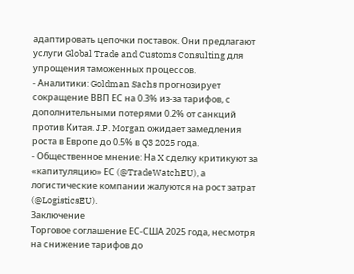адаптировать цепочки поставок. Они предлагают услуги Global Trade and Customs Consulting для упрощения таможенных процессов.
- Аналитики: Goldman Sachs прогнозирует сокращение ВВП ЕС на 0.3% из-за тарифов, с дополнительными потерями 0.2% от санкций против Китая. J.P. Morgan ожидает замедления роста в Европе до 0.5% в Q3 2025 года.
- Общественное мнение: На X сделку критикуют за «капитуляцию» ЕС (@TradeWatchEU), а логистические компании жалуются на рост затрат (@LogisticsEU).
Заключение
Торговое соглашение ЕС-США 2025 года, несмотря на снижение тарифов до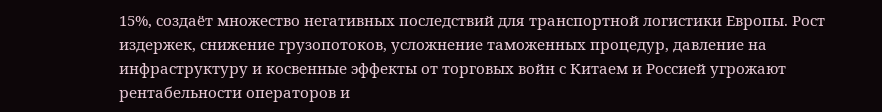15%, создаёт множество негативных последствий для транспортной логистики Европы. Рост издержек, снижение грузопотоков, усложнение таможенных процедур, давление на инфраструктуру и косвенные эффекты от торговых войн с Китаем и Россией угрожают рентабельности операторов и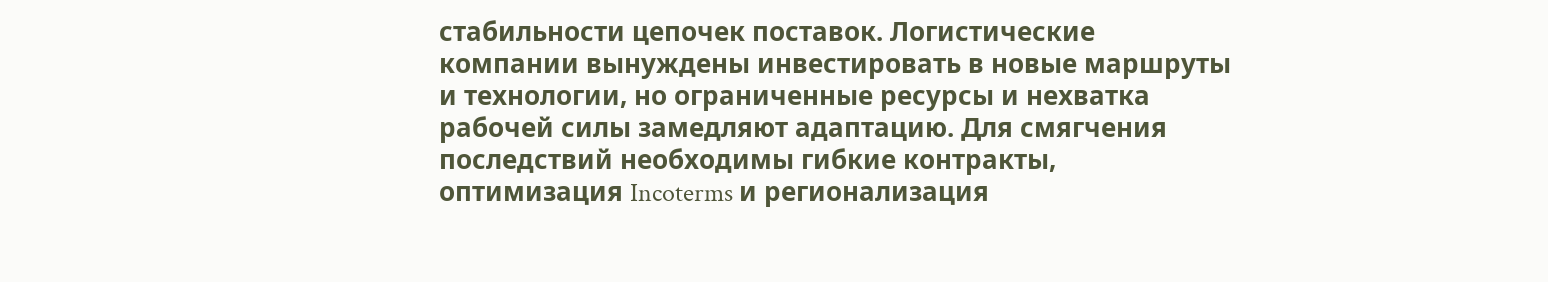стабильности цепочек поставок. Логистические компании вынуждены инвестировать в новые маршруты и технологии, но ограниченные ресурсы и нехватка рабочей силы замедляют адаптацию. Для смягчения последствий необходимы гибкие контракты, оптимизация Incoterms и регионализация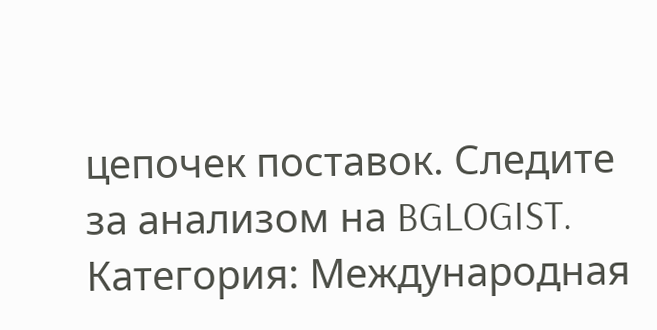цепочек поставок. Следите за анализом на BGLOGIST.
Категория: Международная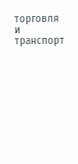торговля и транспорт